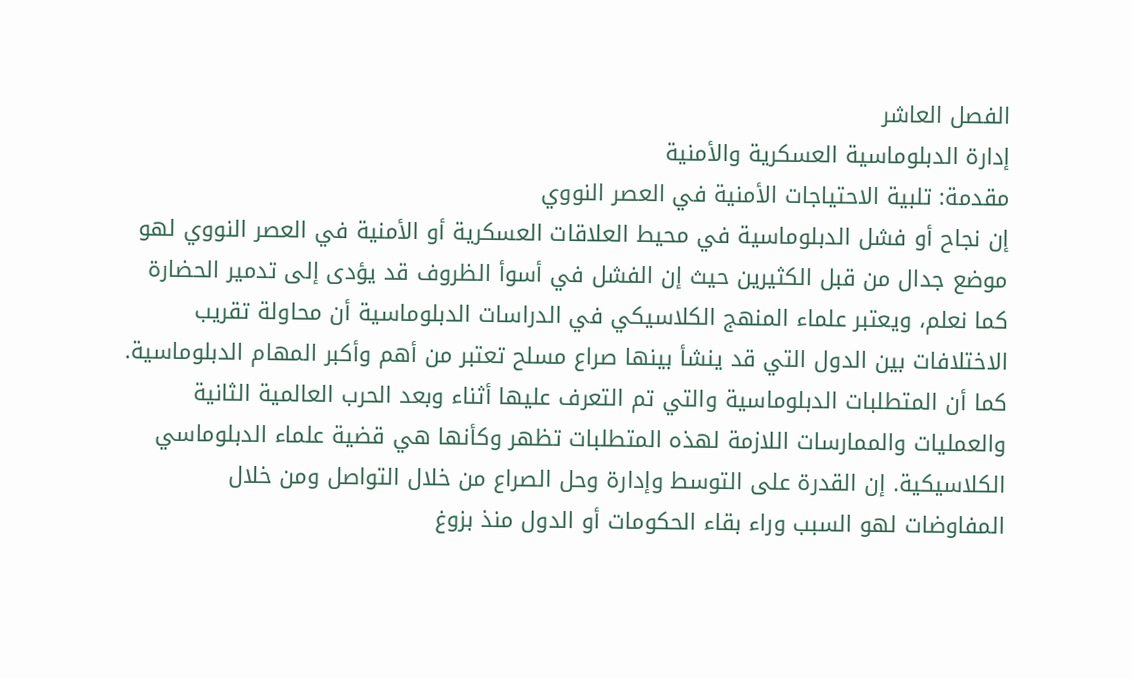الفصل العاشر
إدارة الدبلوماسية العسكرية والأمنية
مقدمة: تلبية الاحتياجات الأمنية في العصر النووي
إن نجاح أو فشل الدبلوماسية في محيط العلاقات العسكرية أو الأمنية في العصر النووي لهو موضع جدال من قبل الكثيرين حيث إن الفشل في أسوأ الظروف قد يؤدى إلى تدمير الحضارة كما نعلم، ويعتبر علماء المنهج الكلاسيكي في الدراسات الدبلوماسية أن محاولة تقريب الاختلافات بين الدول التي قد ينشأ بينها صراع مسلح تعتبر من أهم وأكبر المهام الدبلوماسية. كما أن المتطلبات الدبلوماسية والتي تم التعرف عليها أثناء وبعد الحرب العالمية الثانية والعمليات والممارسات اللازمة لهذه المتطلبات تظهر وكأنها هي قضية علماء الدبلوماسي الكلاسيكية. إن القدرة على التوسط وإدارة وحل الصراع من خلال التواصل ومن خلال المفاوضات لهو السبب وراء بقاء الحكومات أو الدول منذ بزوغ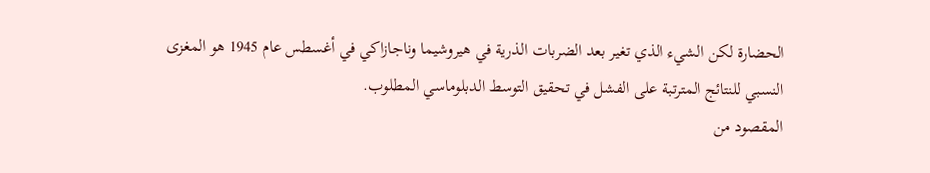الحضارة لكن الشيء الذي تغير بعد الضربات الذرية في هيروشيما وناجازاكي في أغسطس عام 1945 هو المغزى النسبي للنتائج المترتبة على الفشل في تحقيق التوسط الدبلوماسي المطلوب.
المقصود من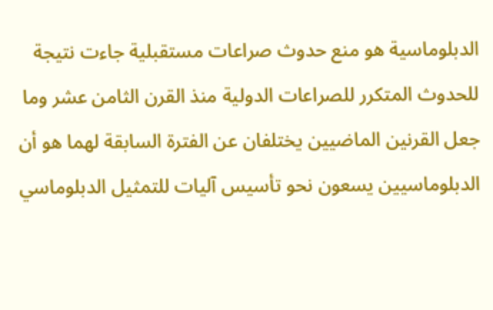الدبلوماسية هو منع حدوث صراعات مستقبلية جاءت نتيجة للحدوث المتكرر للصراعات الدولية منذ القرن الثامن عشر وما جعل القرنين الماضيين يختلفان عن الفترة السابقة لهما هو أن الدبلوماسيين يسعون نحو تأسيس آليات للتمثيل الدبلوماسي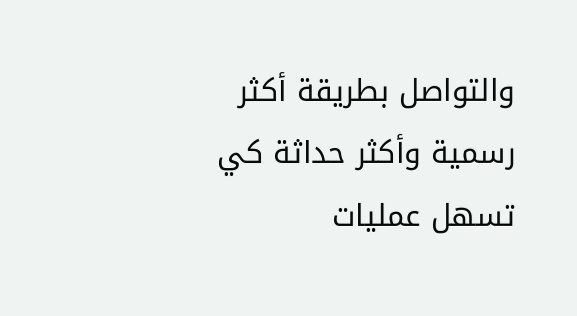والتواصل بطريقة أكثر رسمية وأكثر حداثة كي تسهل عمليات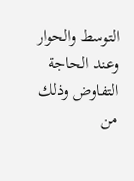التوسط والحوار وعند الحاجة التفاوض وذلك من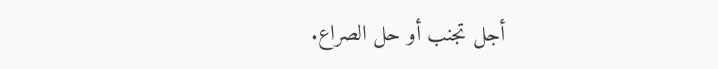أجل تجنب أو حل الصراع.